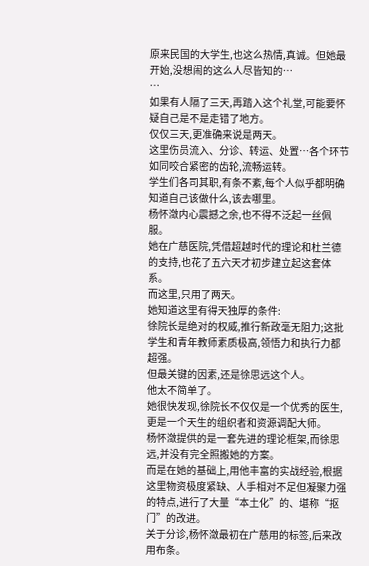原来民国的大学生,也这么热情,真诚。但她最开始,没想闹的这么人尽皆知的…
…
如果有人隔了三天,再踏入这个礼堂,可能要怀疑自己是不是走错了地方。
仅仅三天,更准确来说是两天。
这里伤员流入、分诊、转运、处置…各个环节如同咬合紧密的齿轮,流畅运转。
学生们各司其职,有条不紊,每个人似乎都明确知道自己该做什么,该去哪里。
杨怀潋内心震撼之余,也不得不泛起一丝佩服。
她在广慈医院,凭借超越时代的理论和杜兰德的支持,也花了五六天才初步建立起这套体系。
而这里,只用了两天。
她知道这里有得天独厚的条件:
徐院长是绝对的权威,推行新政毫无阻力;这批学生和青年教师素质极高,领悟力和执行力都超强。
但最关键的因素,还是徐思远这个人。
他太不简单了。
她很快发现,徐院长不仅仅是一个优秀的医生,更是一个天生的组织者和资源调配大师。
杨怀潋提供的是一套先进的理论框架,而徐思远,并没有完全照搬她的方案。
而是在她的基础上,用他丰富的实战经验,根据这里物资极度紧缺、人手相对不足但凝聚力强的特点,进行了大量“本土化”的、堪称“抠门”的改进。
关于分诊,杨怀潋最初在广慈用的标签,后来改用布条。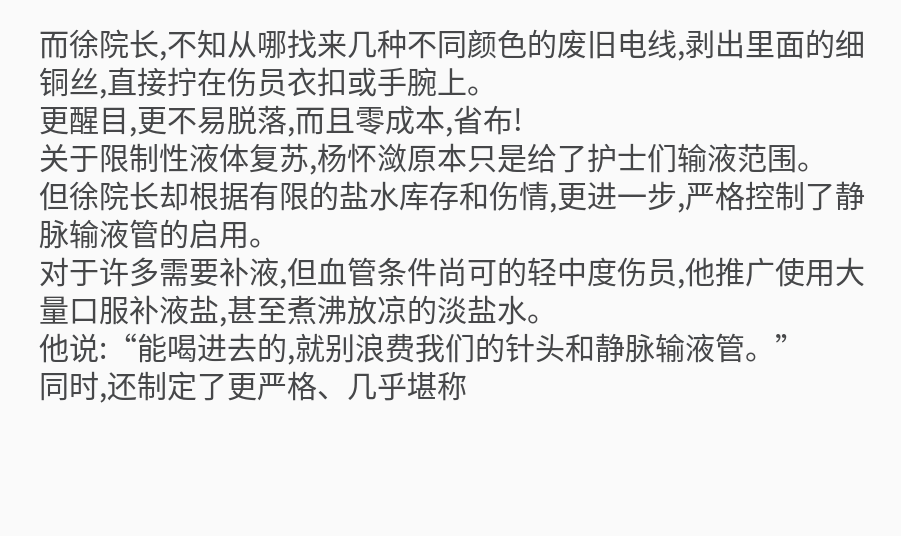而徐院长,不知从哪找来几种不同颜色的废旧电线,剥出里面的细铜丝,直接拧在伤员衣扣或手腕上。
更醒目,更不易脱落,而且零成本,省布!
关于限制性液体复苏,杨怀潋原本只是给了护士们输液范围。
但徐院长却根据有限的盐水库存和伤情,更进一步,严格控制了静脉输液管的启用。
对于许多需要补液,但血管条件尚可的轻中度伤员,他推广使用大量口服补液盐,甚至煮沸放凉的淡盐水。
他说:“能喝进去的,就别浪费我们的针头和静脉输液管。”
同时,还制定了更严格、几乎堪称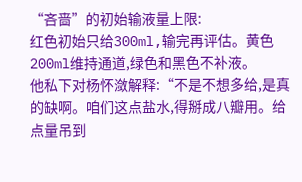“吝啬”的初始输液量上限:
红色初始只给300ml,输完再评估。黄色200ml维持通道,绿色和黑色不补液。
他私下对杨怀潋解释:“不是不想多给,是真的缺啊。咱们这点盐水,得掰成八瓣用。给点量吊到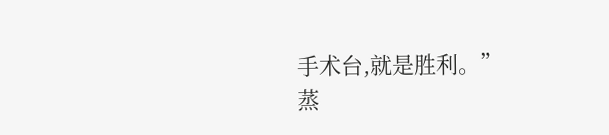手术台,就是胜利。”
蒸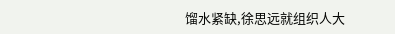馏水紧缺,徐思远就组织人大